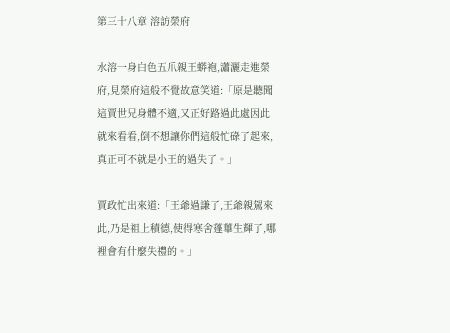第三十八章 溶訪榮府

水溶一身白色五爪親王蟒袍,瀟灑走進榮府,見榮府這般不覺故意笑道:「原是聽聞這賈世兄身體不適,又正好路過此處因此就來看看,倒不想讓你們這般忙碌了起來,真正可不就是小王的過失了。」

賈政忙出來道:「王爺過謙了,王爺親駕來此,乃是祖上積德,使得寒舍蓬蓽生輝了,哪裡會有什麼失禮的。」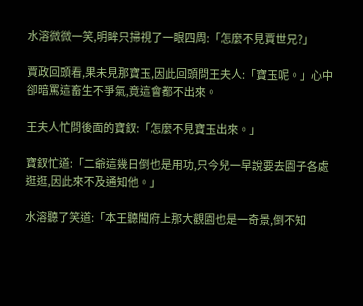水溶微微一笑,明眸只掃視了一眼四周:「怎麼不見賈世兄?」

賈政回頭看,果未見那寶玉,因此回頭問王夫人:「寶玉呢。」心中卻暗罵這畜生不爭氣,竟這會都不出來。

王夫人忙問後面的寶釵:「怎麼不見寶玉出來。」

寶釵忙道:「二爺這幾日倒也是用功,只今兒一早說要去園子各處逛逛,因此來不及通知他。」

水溶聽了笑道:「本王聽聞府上那大觀園也是一奇景,倒不知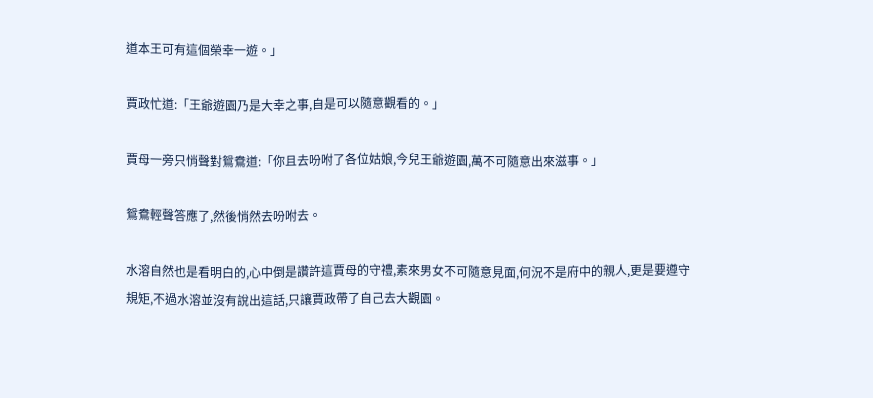道本王可有這個榮幸一遊。」

賈政忙道:「王爺遊園乃是大幸之事,自是可以隨意觀看的。」

賈母一旁只悄聲對鴛鴦道:「你且去吩咐了各位姑娘,今兒王爺遊園,萬不可隨意出來滋事。」

鴛鴦輕聲答應了,然後悄然去吩咐去。

水溶自然也是看明白的,心中倒是讚許這賈母的守禮,素來男女不可隨意見面,何況不是府中的親人,更是要遵守規矩,不過水溶並沒有說出這話,只讓賈政帶了自己去大觀園。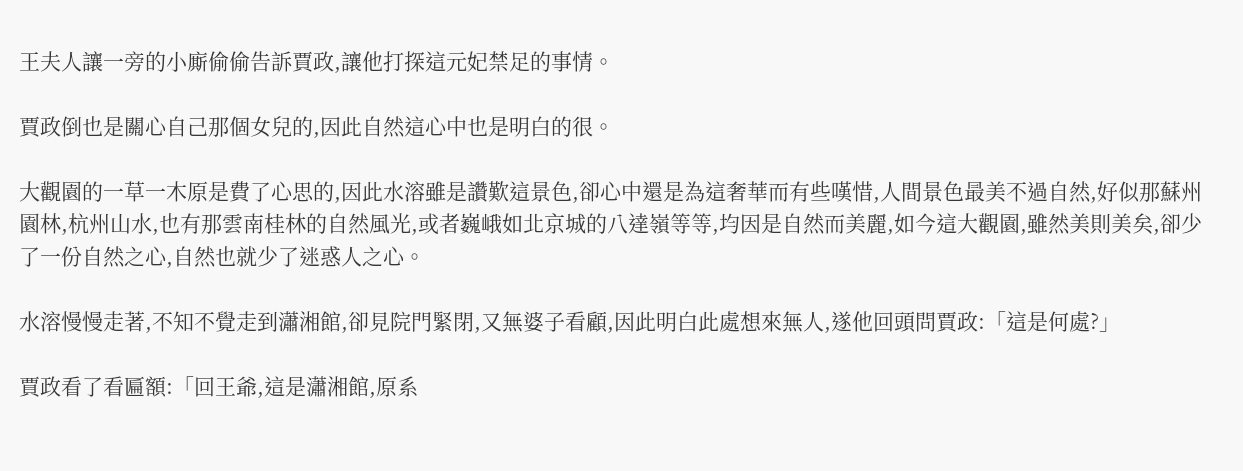王夫人讓一旁的小廝偷偷告訴賈政,讓他打探這元妃禁足的事情。

賈政倒也是關心自己那個女兒的,因此自然這心中也是明白的很。

大觀園的一草一木原是費了心思的,因此水溶雖是讚歎這景色,卻心中還是為這奢華而有些嘆惜,人間景色最美不過自然,好似那蘇州園林,杭州山水,也有那雲南桂林的自然風光,或者巍峨如北京城的八達嶺等等,均因是自然而美麗,如今這大觀園,雖然美則美矣,卻少了一份自然之心,自然也就少了迷惑人之心。

水溶慢慢走著,不知不覺走到瀟湘館,卻見院門緊閉,又無婆子看顧,因此明白此處想來無人,遂他回頭問賈政:「這是何處?」

賈政看了看匾額:「回王爺,這是瀟湘館,原系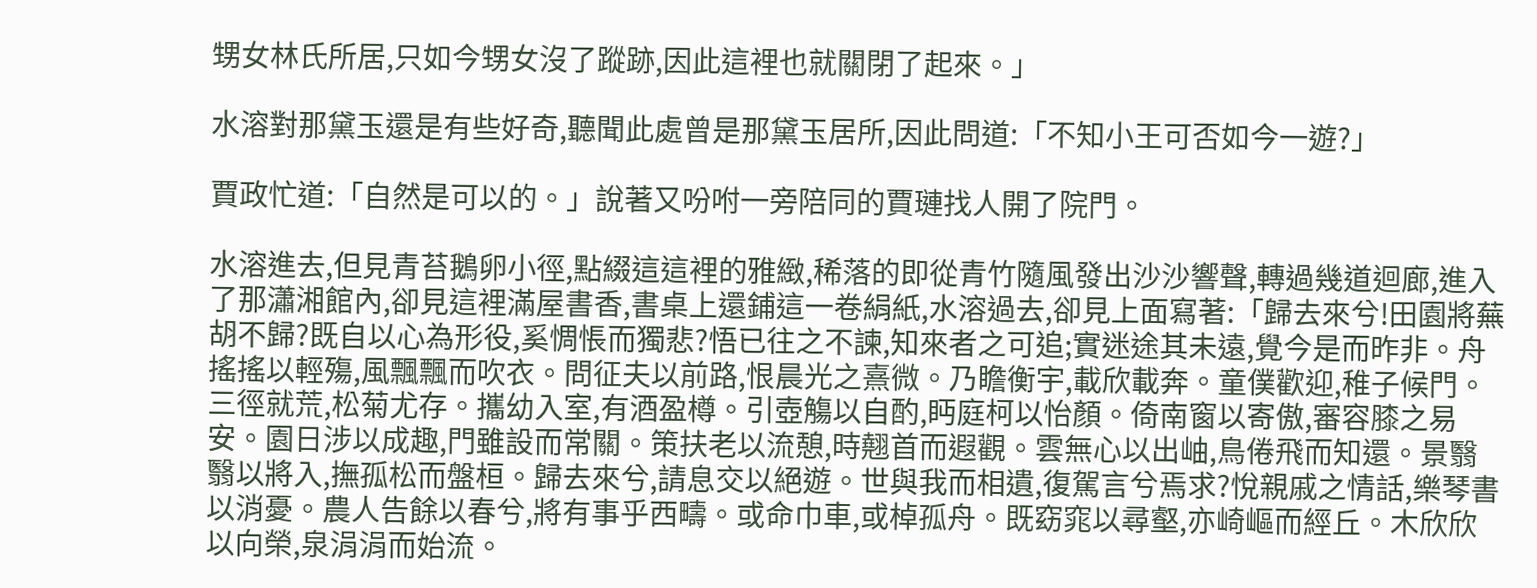甥女林氏所居,只如今甥女沒了蹤跡,因此這裡也就關閉了起來。」

水溶對那黛玉還是有些好奇,聽聞此處曾是那黛玉居所,因此問道:「不知小王可否如今一遊?」

賈政忙道:「自然是可以的。」說著又吩咐一旁陪同的賈璉找人開了院門。

水溶進去,但見青苔鵝卵小徑,點綴這這裡的雅緻,稀落的即從青竹隨風發出沙沙響聲,轉過幾道迴廊,進入了那瀟湘館內,卻見這裡滿屋書香,書桌上還鋪這一卷絹紙,水溶過去,卻見上面寫著:「歸去來兮!田園將蕪胡不歸?既自以心為形役,奚惆悵而獨悲?悟已往之不諫,知來者之可追;實迷途其未遠,覺今是而昨非。舟搖搖以輕殤,風飄飄而吹衣。問征夫以前路,恨晨光之熹微。乃瞻衡宇,載欣載奔。童僕歡迎,稚子候門。三徑就荒,松菊尤存。攜幼入室,有酒盈樽。引壺觴以自酌,眄庭柯以怡顏。倚南窗以寄傲,審容膝之易安。園日涉以成趣,門雖設而常關。策扶老以流憩,時翹首而遐觀。雲無心以出岫,鳥倦飛而知還。景翳翳以將入,撫孤松而盤桓。歸去來兮,請息交以絕遊。世與我而相遺,復駕言兮焉求?悅親戚之情話,樂琴書以消憂。農人告餘以春兮,將有事乎西疇。或命巾車,或棹孤舟。既窈窕以尋壑,亦崎嶇而經丘。木欣欣以向榮,泉涓涓而始流。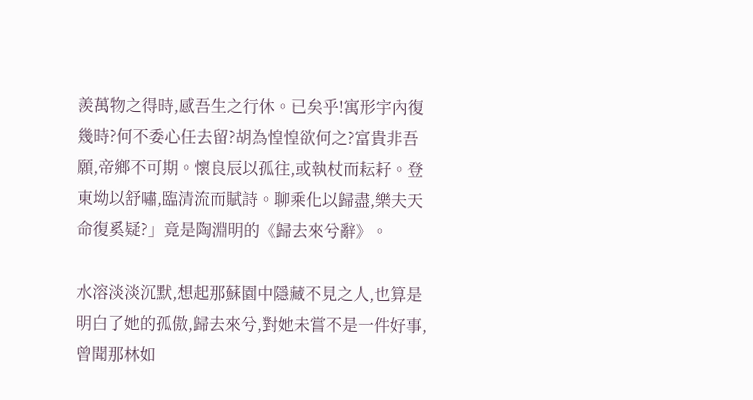羨萬物之得時,感吾生之行休。已矣乎!寓形宇內復幾時?何不委心任去留?胡為惶惶欲何之?富貴非吾願,帝鄉不可期。懷良辰以孤往,或執杖而耘耔。登東坳以舒嘯,臨清流而賦詩。聊乘化以歸盡,樂夫天命復奚疑?」竟是陶淵明的《歸去來兮辭》。

水溶淡淡沉默,想起那蘇園中隱藏不見之人,也算是明白了她的孤傲,歸去來兮,對她未嘗不是一件好事,曾聞那林如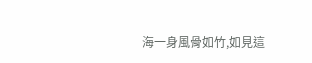海一身風骨如竹,如見這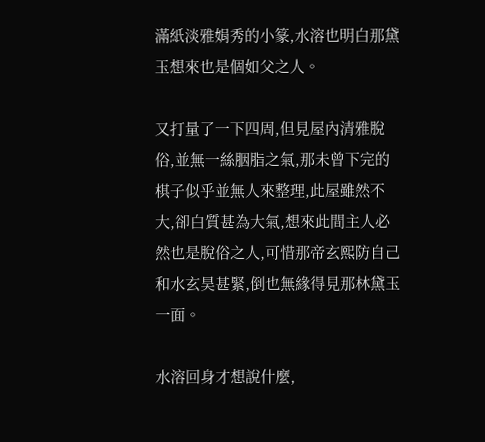滿紙淡雅娟秀的小篆,水溶也明白那黛玉想來也是個如父之人。

又打量了一下四周,但見屋內清雅脫俗,並無一絲胭脂之氣,那未曾下完的棋子似乎並無人來整理,此屋雖然不大,卻白質甚為大氣,想來此間主人必然也是脫俗之人,可惜那帝玄熙防自己和水玄昊甚緊,倒也無緣得見那林黛玉一面。

水溶回身才想說什麼,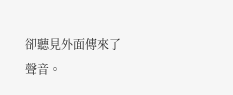卻聽見外面傳來了聲音。